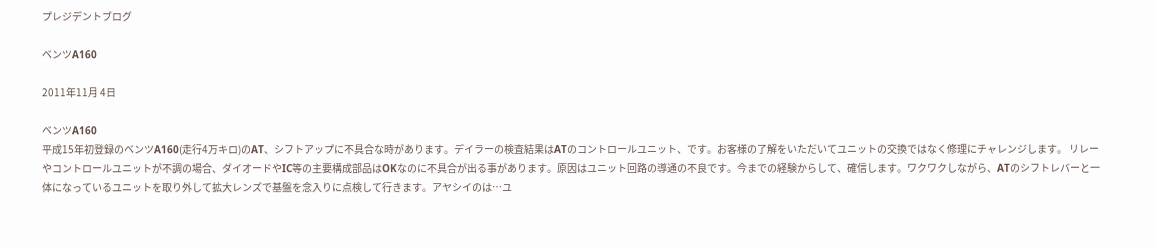プレジデントブログ

ベンツA160

2011年11月 4日

ベンツA160
平成15年初登録のベンツA160(走行4万キロ)のAT、シフトアップに不具合な時があります。デイラーの検査結果はATのコントロールユニット、です。お客様の了解をいただいてユニットの交換ではなく修理にチャレンジします。 リレーやコントロールユニットが不調の場合、ダイオードやIC等の主要構成部品はOKなのに不具合が出る事があります。原因はユニット回路の導通の不良です。今までの経験からして、確信します。ワクワクしながら、ATのシフトレバーと一体になっているユニットを取り外して拡大レンズで基盤を念入りに点検して行きます。アヤシイのは…ユ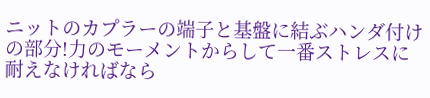ニットのカプラーの端子と基盤に結ぶハンダ付けの部分!力のモーメントからして一番ストレスに耐えなければなら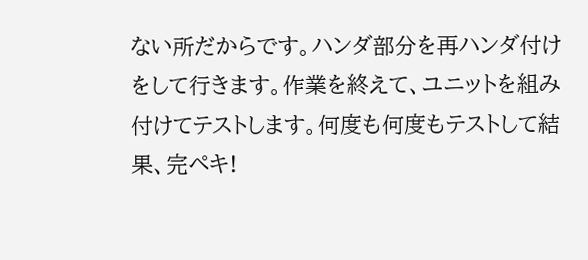ない所だからです。ハンダ部分を再ハンダ付けをして行きます。作業を終えて、ユニットを組み付けてテストします。何度も何度もテストして結果、完ペキ!